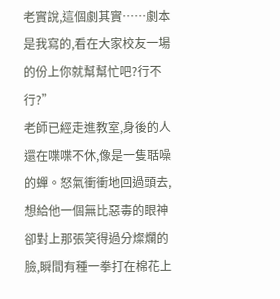老實說,這個劇其實……劇本是我寫的,看在大家校友一場的份上你就幫幫忙吧?行不行?”
老師已經走進教室,身後的人還在喋喋不休,像是一隻聒噪的蟬。怒氣衝衝地回過頭去,想給他一個無比惡毒的眼神卻對上那張笑得過分燦爛的臉,瞬間有種一拳打在棉花上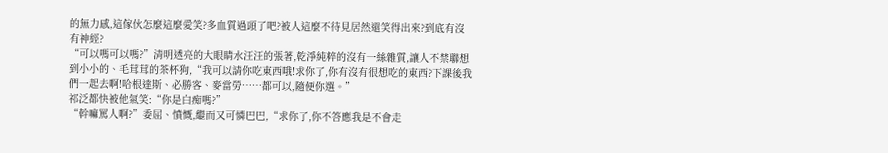的無力感,這傢伙怎麼這麼愛笑?多血質過頭了吧?被人這麼不待見居然還笑得出來?到底有沒有神經?
“可以嗎可以嗎?”清明透亮的大眼睛水汪汪的張著,乾淨純粹的沒有一絲雜質,讓人不禁聯想到小小的、毛茸茸的茶杯狗,“我可以請你吃東西哦!求你了,你有沒有很想吃的東西?下課後我們一起去啊!哈根達斯、必勝客、麥當勞……都可以,隨便你選。”
祁泛都快被他氣笑:“你是白痴嗎?”
“幹嘛罵人啊?”委屈、憤慨,繼而又可憐巴巴,“求你了,你不答應我是不會走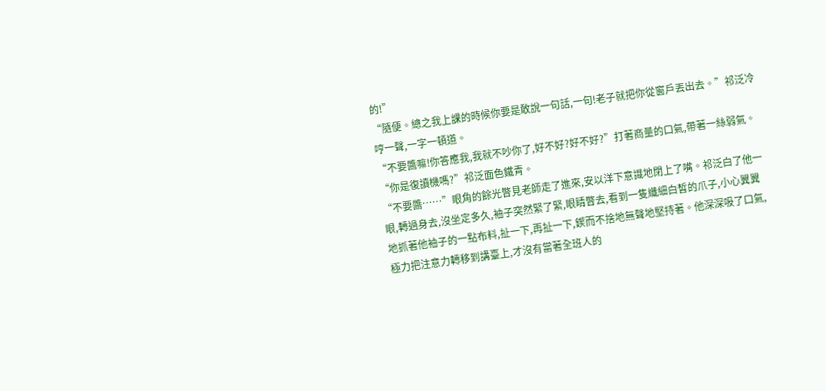的!”
“隨便。總之我上課的時候你要是敢說一句話,一句!老子就把你從窗戶丟出去。”祁泛冷哼一聲,一字一頓道。
“不要醬嘛!你答應我,我就不吵你了,好不好?好不好?”打著商量的口氣,帶著一絲弱氣。
“你是復讀機嗎?”祁泛面色鐵青。
“不要醬……”眼角的餘光瞥見老師走了進來,安以洋下意識地閉上了嘴。祁泛白了他一眼,轉過身去,沒坐定多久,袖子突然緊了緊,眼睛瞥去,看到一隻纖細白皙的爪子,小心翼翼地抓著他袖子的一點布料,扯一下,再扯一下,鍥而不捨地無聲地堅持著。他深深吸了口氣,極力把注意力轉移到講臺上,才沒有當著全班人的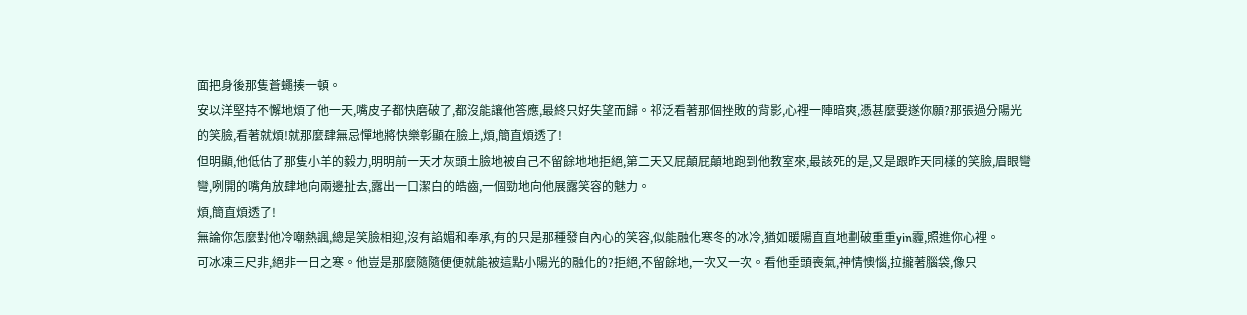面把身後那隻蒼蠅揍一頓。
安以洋堅持不懈地煩了他一天,嘴皮子都快磨破了,都沒能讓他答應,最終只好失望而歸。祁泛看著那個挫敗的背影,心裡一陣暗爽,憑甚麼要遂你願?那張過分陽光的笑臉,看著就煩!就那麼肆無忌憚地將快樂彰顯在臉上,煩,簡直煩透了!
但明顯,他低估了那隻小羊的毅力,明明前一天才灰頭土臉地被自己不留餘地地拒絕,第二天又屁顛屁顛地跑到他教室來,最該死的是,又是跟昨天同樣的笑臉,眉眼彎彎,咧開的嘴角放肆地向兩邊扯去,露出一口潔白的皓齒,一個勁地向他展露笑容的魅力。
煩,簡直煩透了!
無論你怎麼對他冷嘲熱諷,總是笑臉相迎,沒有諂媚和奉承,有的只是那種發自內心的笑容,似能融化寒冬的冰冷,猶如暖陽直直地劃破重重yin霾,照進你心裡。
可冰凍三尺非,絕非一日之寒。他豈是那麼隨隨便便就能被這點小陽光的融化的?拒絕,不留餘地,一次又一次。看他垂頭喪氣,神情懊惱,拉攏著腦袋,像只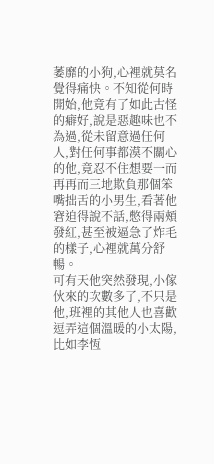萎靡的小狗,心裡就莫名覺得痛快。不知從何時開始,他竟有了如此古怪的癖好,說是惡趣味也不為過,從未留意過任何人,對任何事都漠不關心的他,竟忍不住想要一而再再而三地欺負那個笨嘴拙舌的小男生,看著他窘迫得說不話,憋得兩頰發紅,甚至被逼急了炸毛的樣子,心裡就萬分舒暢。
可有天他突然發現,小傢伙來的次數多了,不只是他,班裡的其他人也喜歡逗弄這個溫暖的小太陽,比如李恆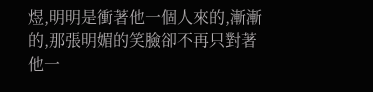煜,明明是衝著他一個人來的,漸漸的,那張明媚的笑臉卻不再只對著他一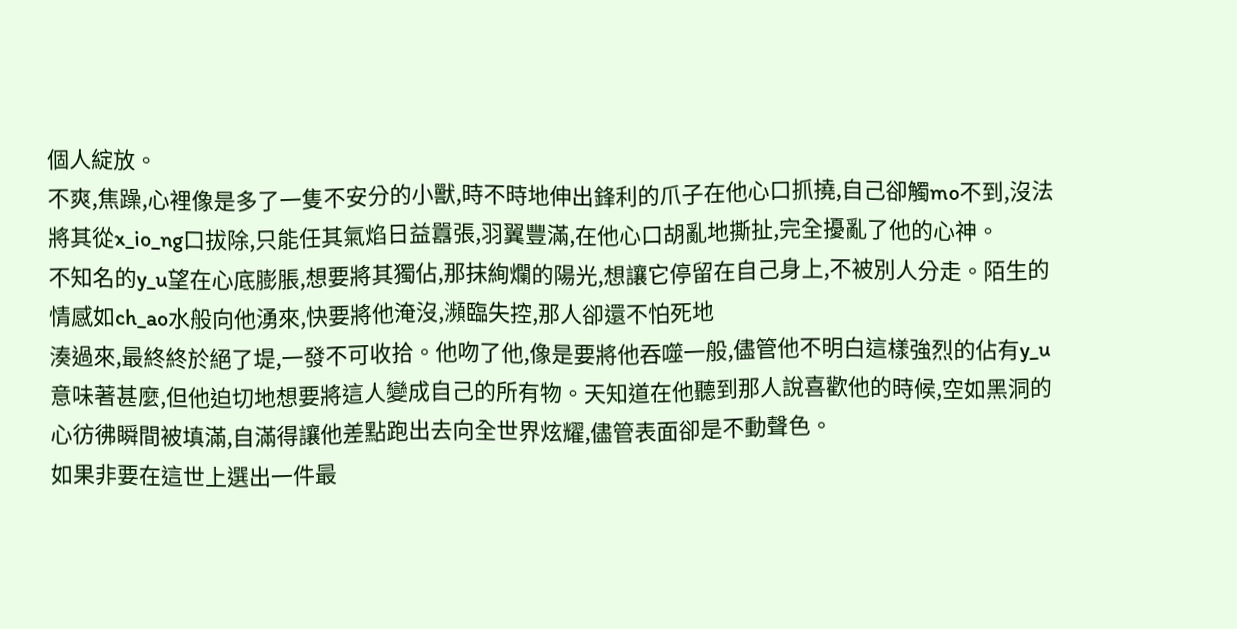個人綻放。
不爽,焦躁,心裡像是多了一隻不安分的小獸,時不時地伸出鋒利的爪子在他心口抓撓,自己卻觸mo不到,沒法將其從x_io_ng口拔除,只能任其氣焰日益囂張,羽翼豐滿,在他心口胡亂地撕扯,完全擾亂了他的心神。
不知名的y_u望在心底膨脹,想要將其獨佔,那抹絢爛的陽光,想讓它停留在自己身上,不被別人分走。陌生的情感如ch_ao水般向他湧來,快要將他淹沒,瀕臨失控,那人卻還不怕死地
湊過來,最終終於絕了堤,一發不可收拾。他吻了他,像是要將他吞噬一般,儘管他不明白這樣強烈的佔有y_u意味著甚麼,但他迫切地想要將這人變成自己的所有物。天知道在他聽到那人說喜歡他的時候,空如黑洞的心彷彿瞬間被填滿,自滿得讓他差點跑出去向全世界炫耀,儘管表面卻是不動聲色。
如果非要在這世上選出一件最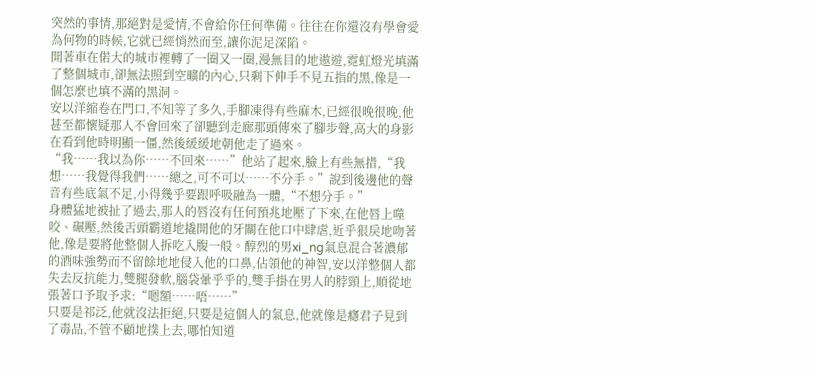突然的事情,那絕對是愛情,不會給你任何準備。往往在你還沒有學會愛為何物的時候,它就已經悄然而至,讓你泥足深陷。
開著車在偌大的城市裡轉了一圈又一圈,漫無目的地遨遊,霓虹燈光填滿了整個城市,卻無法照到空曠的內心,只剩下伸手不見五指的黑,像是一個怎麼也填不滿的黑洞。
安以洋縮卷在門口,不知等了多久,手腳凍得有些麻木,已經很晚很晚,他甚至都懷疑那人不會回來了卻聽到走廊那頭傳來了腳步聲,高大的身影在看到他時明顯一僵,然後緩緩地朝他走了過來。
“我……我以為你……不回來……”他站了起來,臉上有些無措,“我想……我覺得我們……總之,可不可以……不分手。”說到後邊他的聲音有些底氣不足,小得幾乎要跟呼吸融為一體,“不想分手。”
身體猛地被扯了過去,那人的唇沒有任何預兆地壓了下來,在他唇上噬咬、碾壓,然後舌頭霸道地撬開他的牙關在他口中肆虐,近乎狠戾地吻著他,像是要將他整個人拆吃入腹一般。醇烈的男xi_ng氣息混合著濃郁的酒味強勢而不留餘地地侵入他的口鼻,佔領他的神智,安以洋整個人都失去反抗能力,雙腿發軟,腦袋暈乎乎的,雙手掛在男人的脖頸上,順從地張著口予取予求:“嗯額……唔……”
只要是祁泛,他就沒法拒絕,只要是這個人的氣息,他就像是癮君子見到了毒品,不管不顧地撲上去,哪怕知道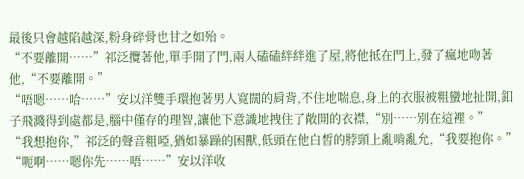最後只會越陷越深,粉身碎骨也甘之如殆。
“不要離開……”祁泛攬著他,單手開了門,兩人磕磕絆絆進了屋,將他抵在門上,發了瘋地吻著他,“不要離開。”
“唔嗯……哈……”安以洋雙手環抱著男人寬闊的肩背,不住地喘息,身上的衣服被粗蠻地扯開,釦子飛濺得到處都是,腦中僅存的理智,讓他下意識地拽住了敞開的衣襟,“別……別在這裡。”
“我想抱你,”祁泛的聲音粗啞,猶如暴躁的困獸,低頭在他白皙的脖頸上亂啃亂允,“我要抱你。”
“呃啊……嗯你先……唔……”安以洋收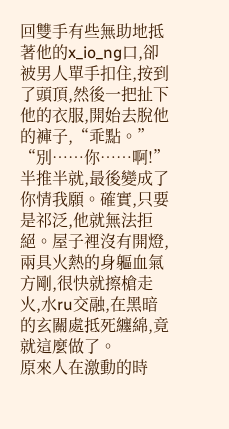回雙手有些無助地抵著他的x_io_ng口,卻被男人單手扣住,按到了頭頂,然後一把扯下他的衣服,開始去脫他的褲子,“乖點。”
“別……你……啊!”半推半就,最後變成了你情我願。確實,只要是祁泛,他就無法拒絕。屋子裡沒有開燈,兩具火熱的身軀血氣方剛,很快就擦槍走火,水ru交融,在黑暗的玄關處抵死纏綿,竟就這麼做了。
原來人在激動的時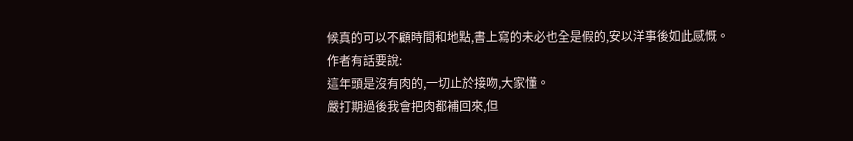候真的可以不顧時間和地點,書上寫的未必也全是假的,安以洋事後如此感慨。
作者有話要說:
這年頭是沒有肉的,一切止於接吻,大家懂。
嚴打期過後我會把肉都補回來,但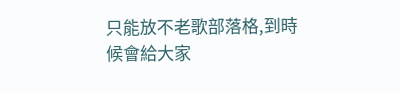只能放不老歌部落格,到時候會給大家